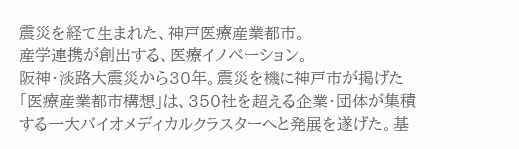震災を経て生まれた、神戸医療産業都市。
産学連携が創出する、医療イノベーション。
阪神・淡路大震災から30年。震災を機に神戸市が掲げた「医療産業都市構想」は、350社を超える企業・団体が集積する一大バイオメディカルクラスターへと発展を遂げた。基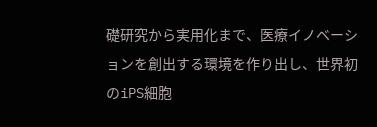礎研究から実用化まで、医療イノベーションを創出する環境を作り出し、世界初のiPS細胞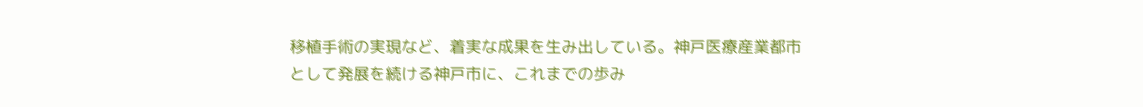移植手術の実現など、着実な成果を生み出している。神戸医療産業都市として発展を続ける神戸市に、これまでの歩み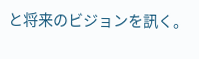と将来のビジョンを訊く。